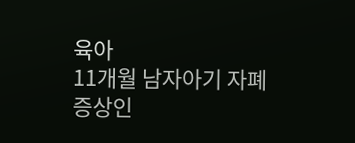육아
11개월 남자아기 자폐증상인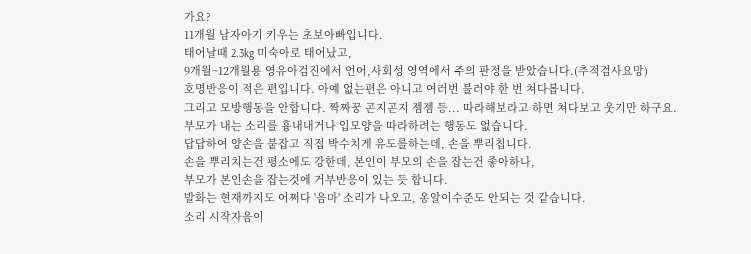가요?
11개월 남자아기 키우는 초보아빠입니다.
태어날때 2.3kg 미숙아로 태어났고,
9개월~12개월용 영유아검진에서 언어,사회성 영역에서 주의 판정을 받았습니다.(추적검사요망)
호명반응이 적은 편입니다. 아예 없는편은 아니고 여러번 불러야 한 번 쳐다봅니다.
그리고 모방행동을 안합니다. 짝짜꿍 곤지곤지 젬젬 등... 따라해보라고 하면 쳐다보고 웃기만 하구요.
부모가 내는 소리를 흉내내거나 입모양을 따라하려는 행동도 없습니다.
답답하여 양손을 붙잡고 직접 박수치게 유도를하는데, 손을 뿌리칩니다.
손을 뿌리치는건 평소에도 강한데, 본인이 부모의 손을 잡는건 좋아하나,
부모가 본인손을 잡는것에 거부반응이 있는 듯 합니다.
발화는 현재까지도 어쩌다 '음마' 소리가 나오고, 옹알이수준도 안되는 것 같습니다.
소리 시작자음이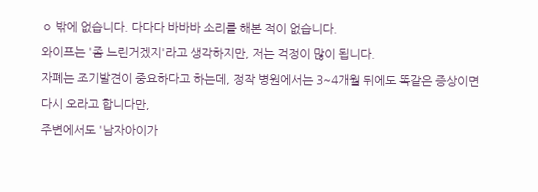ㅇ 밖에 없습니다. 다다다 바바바 소리를 해본 적이 없습니다.
와이프는 '좀 느린거겠지'라고 생각하지만, 저는 걱정이 많이 됩니다.
자폐는 조기발견이 중요하다고 하는데, 정작 병원에서는 3~4개월 뒤에도 똑같은 증상이면
다시 오라고 합니다만,
주변에서도 '남자아이가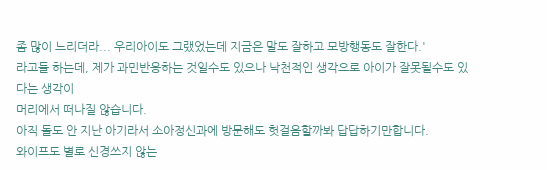좀 많이 느리더라... 우리아이도 그랬었는데 지금은 말도 잘하고 모방행동도 잘한다.'
라고들 하는데, 제가 과민반응하는 것일수도 있으나 낙천적인 생각으로 아이가 잘못될수도 있다는 생각이
머리에서 떠나질 않습니다.
아직 돌도 안 지난 아기라서 소아정신과에 방문해도 헛걸음할까봐 답답하기만합니다.
와이프도 별로 신경쓰지 않는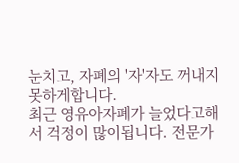눈치고, 자폐의 '자'자도 꺼내지 못하게합니다.
최근 영유아자폐가 늘었다고해서 걱정이 많이됩니다. 전문가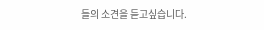들의 소견을 듣고싶습니다.